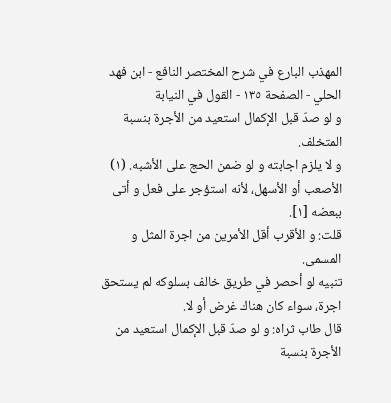المهذب البارع في شرح المختصر النافع - ابن فهد الحلي - الصفحة ١٣٥ - القول في النيابة
و لو صدّ قبل الإكمال استعيد من الأجرة بنسبة المتخلف.
و لا يلزم اجابته و لو ضمن الحج على الأشبه. (١)
الأصعب أو الأسهل، لأنه استؤجر على فعل و أتى ببعضه [١].
قلت: و الأقرب أقل الأمرين من اجرة المثل و المسمى.
تنبيه لو أحصر في طريق خالف بسلوكه لم يستحق اجرة، سواء كان هناك غرض أو لا.
قال طاب ثراه: و لو صدّ قبل الإكمال استعيد من الأجرة بنسبة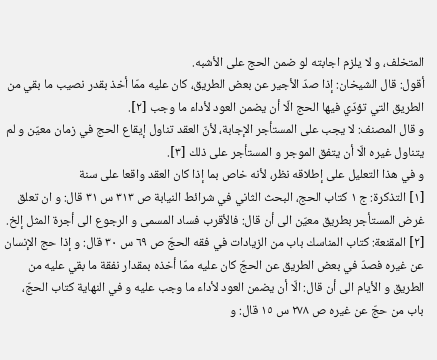المتخلف، و لا يلزم اجابته لو ضمن الحج على الأشبه.
أقول: قال الشيخان: إذا صدّ الأجير عن بعض الطريق، كان عليه ممّا أخذ بقدر نصيب ما بقي من الطريق التي تؤدّي فيها الحج الّا أن يضمن العود لأداء ما وجب [٢].
و قال المصنف: لا يجب على المستأجر الإجابة، لأنّ العقد تناول إيقاع الحج في زمان معيّن و لم يتناول غيره الّا أن يتفق الموجر و المستأجر على ذلك [٣].
و في هذا التعليل على إطلاقه نظر، لأنه خاص بما إذا كان العقد واقعا على سنة
[١] التذكرة: ج ١ كتاب الحج، البحث الثاني في شرائط النيابة ص ٣١٣ س ٣١ قال: و ان تعلق غرض المستأجر بطريق معيّن الى أن قال: فالأقرب فساد المسمى و الرجوع الى أجرة المثل إلخ.
[٢] المقنعة: كتاب المناسك باب من الزيادات في فقه الحجّ ص ٦٩ س ٣٠ قال: و إذا حج الإنسان عن غيره فصدّ في بعض الطريق عن الحجّ كان عليه ممّا أخذه بمقدار نفقة ما بقي عليه من الطريق و الأيام الى أن قال: الّا أن يضمن العود لأداء ما وجب عليه و في النهاية كتاب الحجّ، باب من حجّ عن غيره ص ٢٧٨ س ١٥ قال: و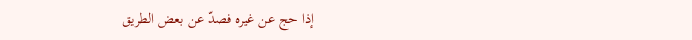إذا حج عن غيره فصدّ عن بعض الطريق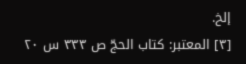إلخ.
[٣] المعتبر: كتاب الحجّ ص ٣٣٣ س ٢٠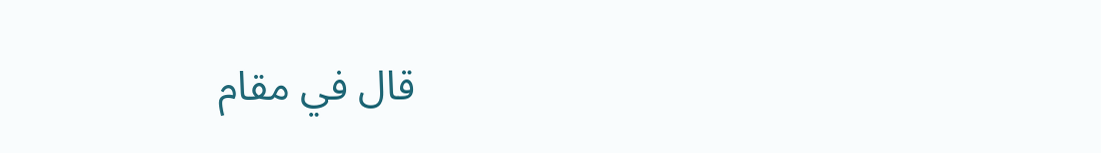قال في مقام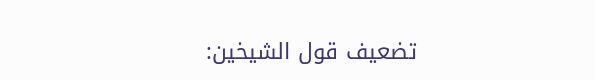تضعيف قول الشيخين: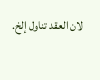لان العقد تناول إلخ.